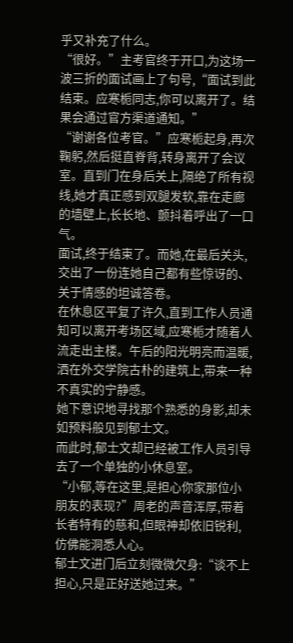乎又补充了什么。
“很好。”主考官终于开口,为这场一波三折的面试画上了句号,“面试到此结束。应寒栀同志,你可以离开了。结果会通过官方渠道通知。”
“谢谢各位考官。”应寒栀起身,再次鞠躬,然后挺直脊背,转身离开了会议室。直到门在身后关上,隔绝了所有视线,她才真正感到双腿发软,靠在走廊的墙壁上,长长地、颤抖着呼出了一口气。
面试,终于结束了。而她,在最后关头,交出了一份连她自己都有些惊讶的、关于情感的坦诚答卷。
在休息区平复了许久,直到工作人员通知可以离开考场区域,应寒栀才随着人流走出主楼。午后的阳光明亮而温暖,洒在外交学院古朴的建筑上,带来一种不真实的宁静感。
她下意识地寻找那个熟悉的身影,却未如预料般见到郁士文。
而此时,郁士文却已经被工作人员引导去了一个单独的小休息室。
“小郁,等在这里,是担心你家那位小朋友的表现?”周老的声音浑厚,带着长者特有的慈和,但眼神却依旧锐利,仿佛能洞悉人心。
郁士文进门后立刻微微欠身:“谈不上担心,只是正好送她过来。”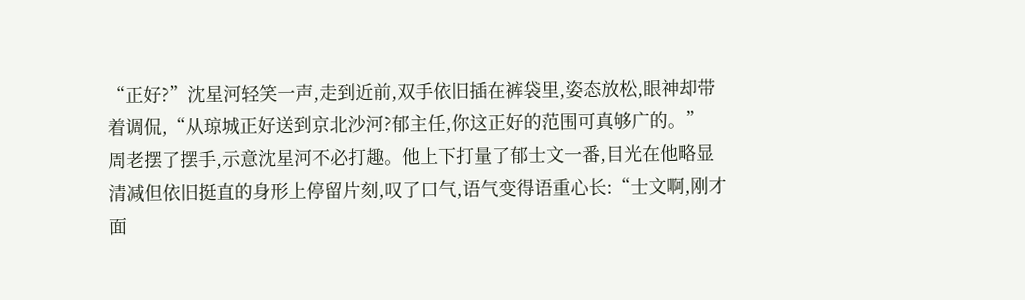“正好?”沈星河轻笑一声,走到近前,双手依旧插在裤袋里,姿态放松,眼神却带着调侃,“从琼城正好送到京北沙河?郁主任,你这正好的范围可真够广的。”
周老摆了摆手,示意沈星河不必打趣。他上下打量了郁士文一番,目光在他略显清减但依旧挺直的身形上停留片刻,叹了口气,语气变得语重心长:“士文啊,刚才面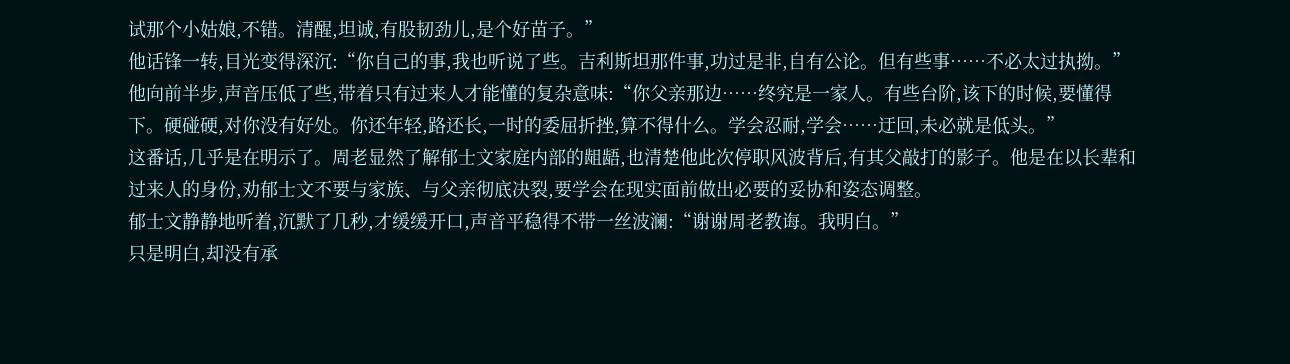试那个小姑娘,不错。清醒,坦诚,有股韧劲儿,是个好苗子。”
他话锋一转,目光变得深沉:“你自己的事,我也听说了些。吉利斯坦那件事,功过是非,自有公论。但有些事……不必太过执拗。”
他向前半步,声音压低了些,带着只有过来人才能懂的复杂意味:“你父亲那边……终究是一家人。有些台阶,该下的时候,要懂得下。硬碰硬,对你没有好处。你还年轻,路还长,一时的委屈折挫,算不得什么。学会忍耐,学会……迂回,未必就是低头。”
这番话,几乎是在明示了。周老显然了解郁士文家庭内部的龃龉,也清楚他此次停职风波背后,有其父敲打的影子。他是在以长辈和过来人的身份,劝郁士文不要与家族、与父亲彻底决裂,要学会在现实面前做出必要的妥协和姿态调整。
郁士文静静地听着,沉默了几秒,才缓缓开口,声音平稳得不带一丝波澜:“谢谢周老教诲。我明白。”
只是明白,却没有承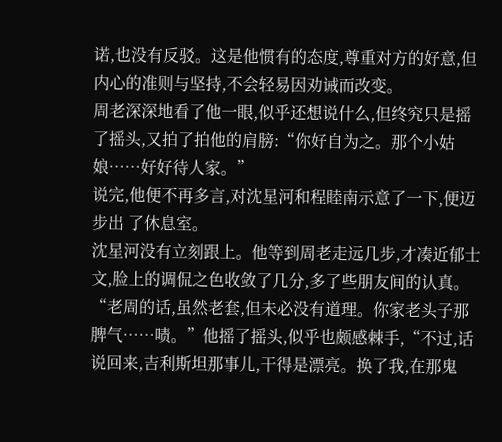诺,也没有反驳。这是他惯有的态度,尊重对方的好意,但内心的准则与坚持,不会轻易因劝诫而改变。
周老深深地看了他一眼,似乎还想说什么,但终究只是摇了摇头,又拍了拍他的肩膀:“你好自为之。那个小姑娘……好好待人家。”
说完,他便不再多言,对沈星河和程睦南示意了一下,便迈步出 了休息室。
沈星河没有立刻跟上。他等到周老走远几步,才凑近郁士文,脸上的调侃之色收敛了几分,多了些朋友间的认真。
“老周的话,虽然老套,但未必没有道理。你家老头子那脾气……啧。”他摇了摇头,似乎也颇感棘手,“不过,话说回来,吉利斯坦那事儿,干得是漂亮。换了我,在那鬼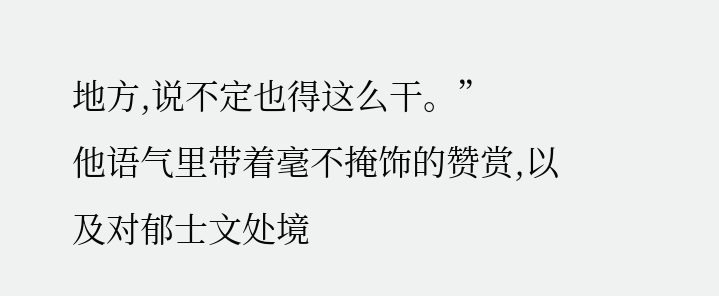地方,说不定也得这么干。”
他语气里带着毫不掩饰的赞赏,以及对郁士文处境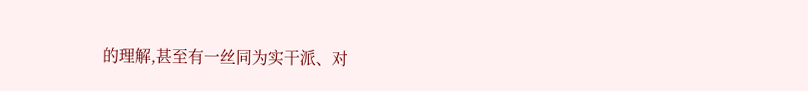的理解,甚至有一丝同为实干派、对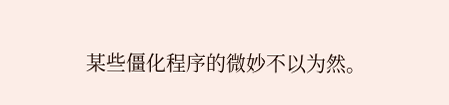某些僵化程序的微妙不以为然。